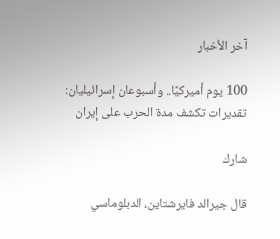آخر الأخبار

100 يوم أميركيًا.. وأسبوعان إسرائيليان: تقديرات تكشف مدة الحرب على إيران

شارك

قال جيرالد فايرشتاين، الدبلوماسي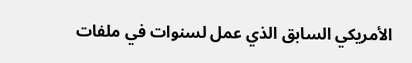الأمريكي السابق الذي عمل لسنوات في ملفات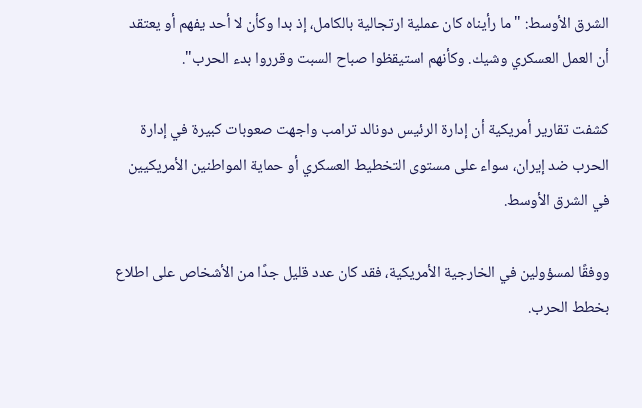الشرق الأوسط: "ما رأيناه كان عملية ارتجالية بالكامل، إذ بدا وكأن لا أحد يفهم أو يعتقد أن العمل العسكري وشيك. وكأنهم استيقظوا صباح السبت وقرروا بدء الحرب".

كشفت تقارير أمريكية أن إدارة الرئيس دونالد ترامب واجهت صعوبات كبيرة في إدارة الحرب ضد إيران، سواء على مستوى التخطيط العسكري أو حماية المواطنين الأمريكيين في الشرق الأوسط.

ووفقًا لمسؤولين في الخارجية الأمريكية، فقد كان عدد قليل جدًا من الأشخاص على اطلاع بخطط الحرب.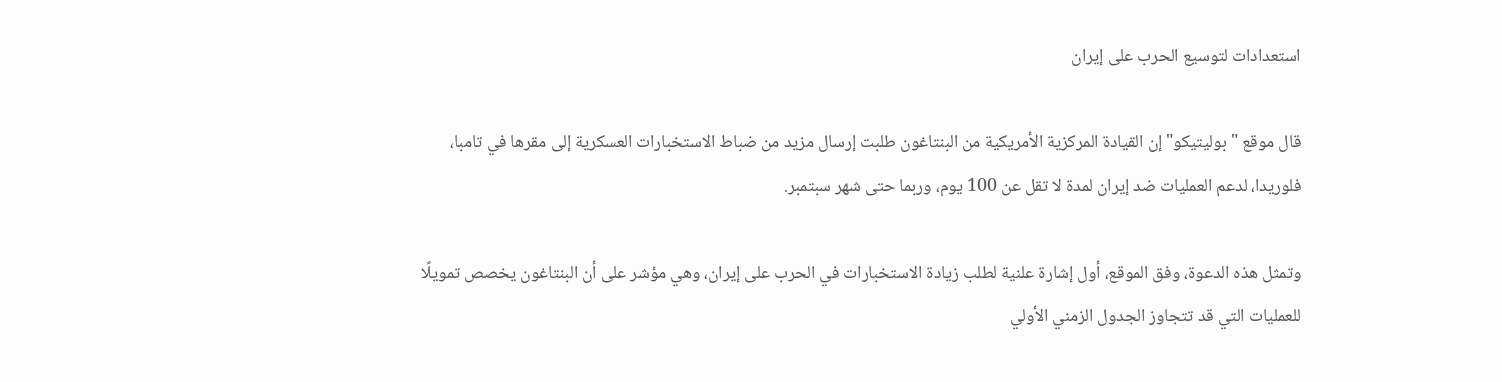استعدادات لتوسيع الحرب على إيران

قال موقع "بوليتيكو" إن القيادة المركزية الأمريكية من البنتاغون طلبت إرسال مزيد من ضباط الاستخبارات العسكرية إلى مقرها في تامبا، فلوريدا، لدعم العمليات ضد إيران لمدة لا تقل عن 100 يوم، وربما حتى شهر سبتمبر.

وتمثل هذه الدعوة، وفق الموقع، أول إشارة علنية لطلب زيادة الاستخبارات في الحرب على إيران، وهي مؤشر على أن البنتاغون يخصص تمويلًا للعمليات التي قد تتجاوز الجدول الزمني الأولي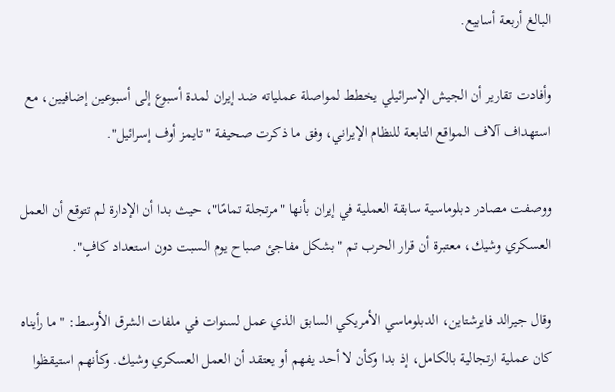البالغ أربعة أسابيع.

وأفادت تقارير أن الجيش الإسرائيلي يخطط لمواصلة عملياته ضد إيران لمدة أسبوع إلى أسبوعين إضافيين، مع استهداف آلاف المواقع التابعة للنظام الإيراني، وفق ما ذكرت صحيفة "تايمز أوف إسرائيل".

ووصفت مصادر دبلوماسية سابقة العملية في إيران بأنها "مرتجلة تمامًا"، حيث بدا أن الإدارة لم تتوقع أن العمل العسكري وشيك، معتبرة أن قرار الحرب تم "بشكل مفاجئ صباح يوم السبت دون استعداد كافٍ".

وقال جيرالد فايرشتاين، الدبلوماسي الأمريكي السابق الذي عمل لسنوات في ملفات الشرق الأوسط: "ما رأيناه كان عملية ارتجالية بالكامل، إذ بدا وكأن لا أحد يفهم أو يعتقد أن العمل العسكري وشيك. وكأنهم استيقظوا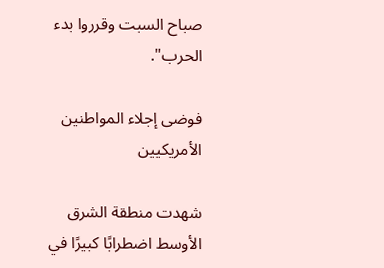صباح السبت وقرروا بدء الحرب".

فوضى إجلاء المواطنين الأمريكيين

شهدت منطقة الشرق الأوسط اضطرابًا كبيرًا في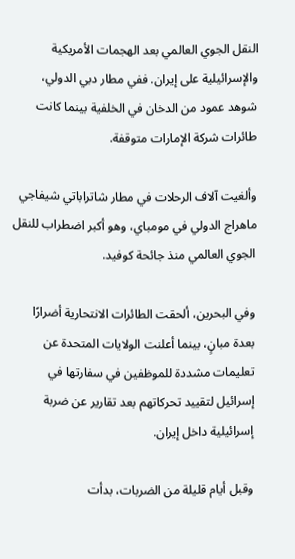النقل الجوي العالمي بعد الهجمات الأمريكية والإسرائيلية على إيران. ففي مطار دبي الدولي، شوهد عمود من الدخان في الخلفية بينما كانت طائرات شركة الإمارات متوقفة.

وألغيت آلاف الرحلات في مطار شاتراباتي شيفاجي ماهراج الدولي في مومباي، وهو أكبر اضطراب للنقل الجوي العالمي منذ جائحة كوفيد.

وفي البحرين، ألحقت الطائرات الانتحارية أضرارًا بعدة مبانٍ، بينما أعلنت الولايات المتحدة عن تعليمات مشددة للموظفين في سفارتها في إسرائيل لتقييد تحركاتهم بعد تقارير عن ضربة إسرائيلية داخل إيران.

وقبل أيام قليلة من الضربات، بدأت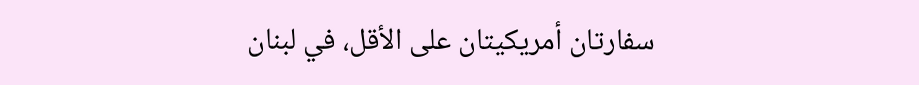سفارتان أمريكيتان على الأقل، في لبنان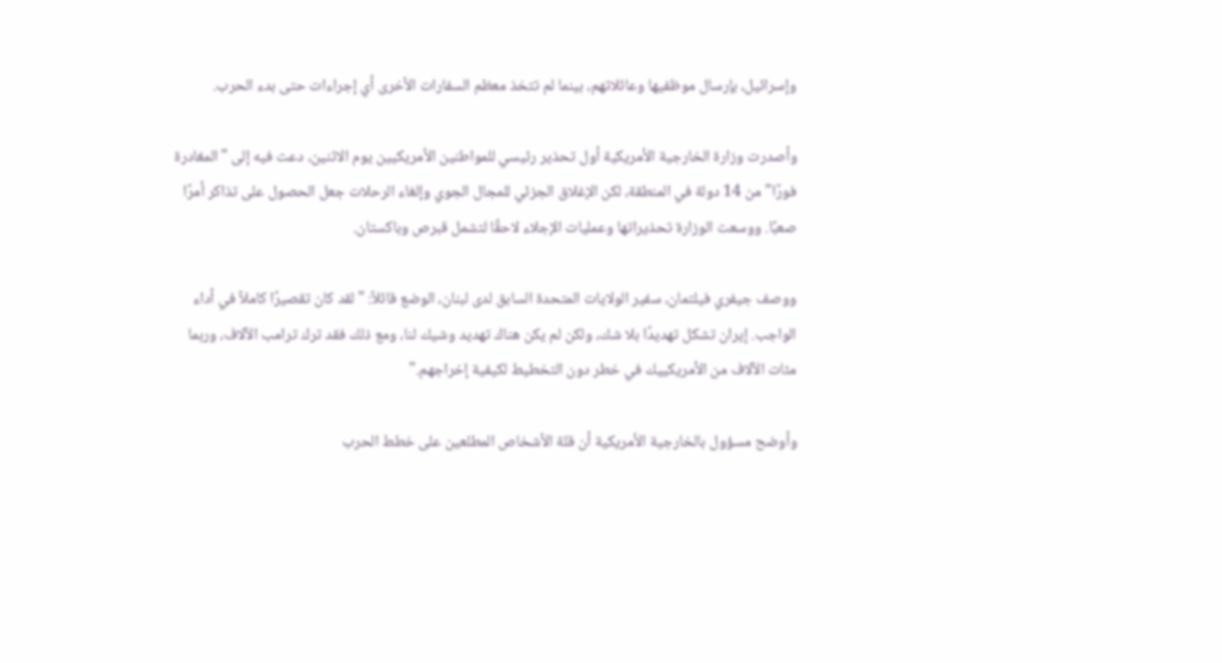وإسرائيل، بإرسال موظفيها وعائلاتهم، بينما لم تتخذ معظم السفارات الأخرى أي إجراءات حتى بدء الحرب.

وأصدرت وزارة الخارجية الأمريكية أول تحذير رئيسي للمواطنين الأمريكيين يوم الاثنين، دعت فيه إلى "المغادرة فورًا" من 14 دولة في المنطقة، لكن الإغلاق الجزئي للمجال الجوي وإلغاء الرحلات جعل الحصول على تذاكر أمرًا صعبًا. ووسعت الوزارة تحذيراتها وعمليات الإجلاء لاحقًا لتشمل قبرص وباكستان.

ووصف جيفري فيلتمان، سفير الولايات المتحدة السابق لدى لبنان، الوضع قائلاً: "لقد كان تقصيرًا كاملاً في أداء الواجب. إيران تشكل تهديدًا بلا شك، ولكن لم يكن هناك تهديد وشيك لنا، ومع ذلك فقد ترك ترامب الآلاف، وربما مئات الآلاف من الأمريكييك في خطر دون التخطيط لكيفية إخراجهم."

وأوضح مسؤول بالخارجية الأمريكية أن قلة الأشخاص المطلعين على خطط الحرب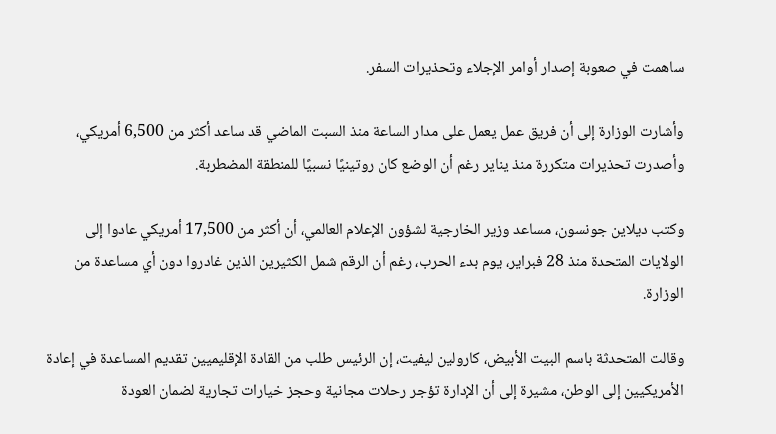ساهمت في صعوبة إصدار أوامر الإجلاء وتحذيرات السفر.

وأشارت الوزارة إلى أن فريق عمل يعمل على مدار الساعة منذ السبت الماضي قد ساعد أكثر من 6,500 أمريكي، وأصدرت تحذيرات متكررة منذ يناير رغم أن الوضع كان روتينيًا نسبيًا للمنطقة المضطربة.

وكتب ديلاين جونسون، مساعد وزير الخارجية لشؤون الإعلام العالمي، أن أكثر من 17,500 أمريكي عادوا إلى الولايات المتحدة منذ 28 فبراير، يوم بدء الحرب، رغم أن الرقم شمل الكثيرين الذين غادروا دون أي مساعدة من الوزارة.

وقالت المتحدثة باسم البيت الأبيض، كارولين ليفيت، إن الرئيس طلب من القادة الإقليميين تقديم المساعدة في إعادة الأمريكيين إلى الوطن، مشيرة إلى أن الإدارة تؤجر رحلات مجانية وحجز خيارات تجارية لضمان العودة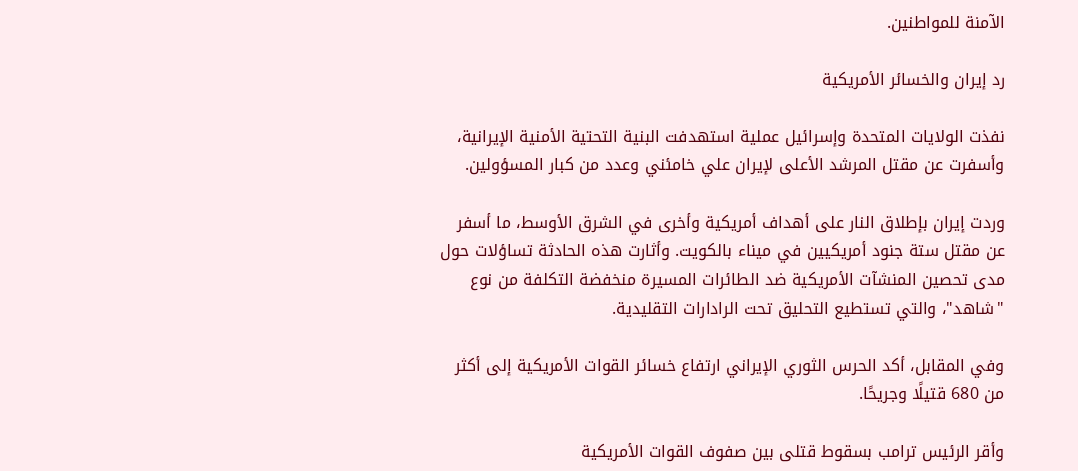الآمنة للمواطنين.

رد إيران والخسائر الأمريكية

نفذت الولايات المتحدة وإسرائيل عملية استهدفت البنية التحتية الأمنية الإيرانية، وأسفرت عن مقتل المرشد الأعلى لإيران علي خامئني وعدد من كبار المسؤولين.

وردت إيران بإطلاق النار على أهداف أمريكية وأخرى في الشرق الأوسط، ما أسفر عن مقتل ستة جنود أمريكيين في ميناء بالكويت. وأثارت هذه الحادثة تساؤلات حول مدى تحصين المنشآت الأمريكية ضد الطائرات المسيرة منخفضة التكلفة من نوع "شاهد"، والتي تستطيع التحليق تحت الرادارات التقليدية.

وفي المقابل، أكد الحرس الثوري الإيراني ارتفاع خسائر القوات الأمريكية إلى أكثر من 680 قتيلًا وجريحًا.

وأقر الرئيس ترامب بسقوط قتلى بين صفوف القوات الأمريكية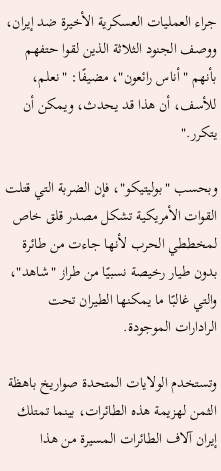جراء العمليات العسكرية الأخيرة ضد إيران، ووصف الجنود الثلاثة الذين لقوا حتفهم بأنهم "أناس رائعون"، مضيفًا: "نعلم، للأسف، أن هذا قد يحدث، ويمكن أن يتكرر."

وبحسب "بوليتيكو"، فإن الضربة التي قتلت القوات الأمريكية تشكل مصدر قلق خاص لمخططي الحرب لأنها جاءت من طائرة بدون طيار رخيصة نسبيًا من طراز "شاهد"، والتي غالبًا ما يمكنها الطيران تحت الرادارات الموجودة.

وتستخدم الولايات المتحدة صواريخ باهظة الثمن لهزيمة هذه الطائرات، بينما تمتلك إيران آلاف الطائرات المسيرة من هذا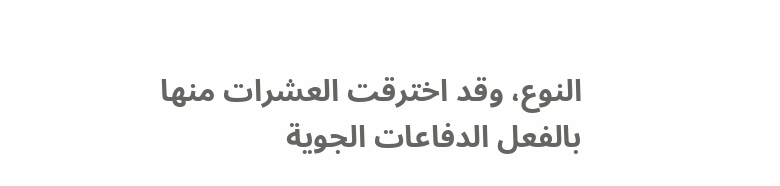النوع، وقد اخترقت العشرات منها بالفعل الدفاعات الجوية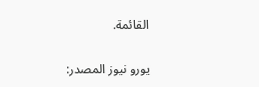القائمة.

يورو نيوز المصدر: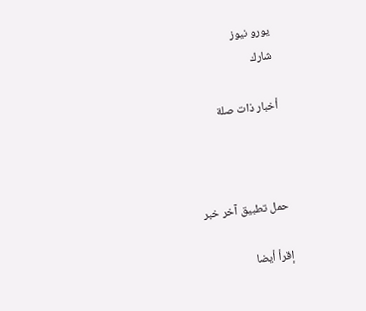يورو نيوز
شارك

أخبار ذات صلة



حمل تطبيق آخر خبر

إقرأ أيضا